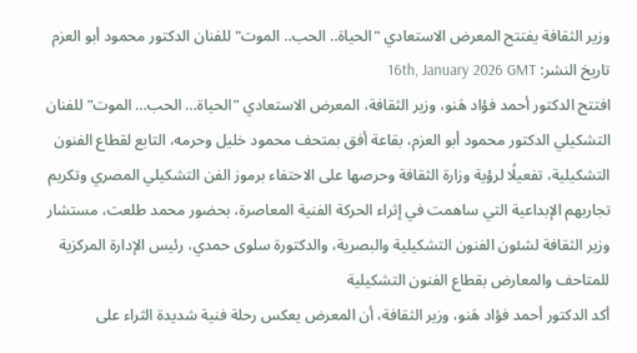وزير الثقافة يفتتح المعرض الاستعادي "الحياة.. الحب.. الموت" للفنان الدكتور محمود أبو العزم
تاريخ النشر: 16th, January 2026 GMT
افتتح الدكتور أحمد فؤاد هَنو، وزير الثقافة، المعرض الاستعادي "الحياة… الحب… الموت" للفنان التشكيلي الدكتور محمود أبو العزم، بقاعة أفق بمتحف محمود خليل وحرمه، التابع لقطاع الفنون التشكيلية، تفعيلًا لرؤية وزارة الثقافة وحرصها على الاحتفاء برموز الفن التشكيلي المصري وتكريم تجاربهم الإبداعية التي ساهمت في إثراء الحركة الفنية المعاصرة، بحضور محمد طلعت، مستشار وزير الثقافة لشئون الفنون التشكيلية والبصرية، والدكتورة سلوى حمدي، رئيس الإدارة المركزية للمتاحف والمعارض بقطاع الفنون التشكيلية
أكد الدكتور أحمد فؤاد هَنو، وزير الثقافة، أن المعرض يعكس رحلة فنية شديدة الثراء على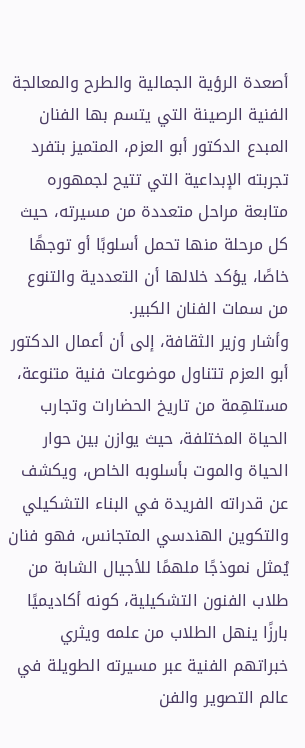أصعدة الرؤية الجمالية والطرح والمعالجة الفنية الرصينة التي يتسم بها الفنان المبدع الدكتور أبو العزم، المتميز بتفرد تجربته الإبداعية التي تتيح لجمهوره متابعة مراحل متعددة من مسيرته، حيث كل مرحلة منها تحمل أسلوبًا أو توجهًا خاصًا، يؤكد خلالها أن التعددية والتنوع من سمات الفنان الكبير.
وأشار وزير الثقافة، إلى أن أعمال الدكتور أبو العزم تتناول موضوعات فنية متنوعة، مستلهِمة من تاريخ الحضارات وتجارب الحياة المختلفة، حيث يوازن بين حوار الحياة والموت بأسلوبه الخاص، ويكشف عن قدراته الفريدة في البناء التشكيلي والتكوين الهندسي المتجانس، فهو فنان يُمثل نموذجًا ملهمًا للأجيال الشابة من طلاب الفنون التشكيلية، كونه أكاديميًا بارزًا ينهل الطلاب من علمه ويثري خبراتهم الفنية عبر مسيرته الطويلة في عالم التصوير والفن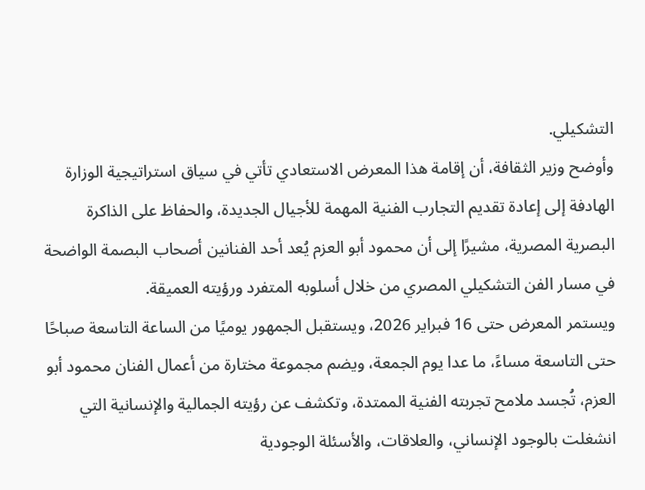التشكيلي.
وأوضح وزير الثقافة، أن إقامة هذا المعرض الاستعادي تأتي في سياق استراتيجية الوزارة الهادفة إلى إعادة تقديم التجارب الفنية المهمة للأجيال الجديدة، والحفاظ على الذاكرة البصرية المصرية، مشيرًا إلى أن محمود أبو العزم يُعد أحد الفنانين أصحاب البصمة الواضحة في مسار الفن التشكيلي المصري من خلال أسلوبه المتفرد ورؤيته العميقة.
ويستمر المعرض حتى 16 فبراير 2026، ويستقبل الجمهور يوميًا من الساعة التاسعة صباحًا حتى التاسعة مساءً، ما عدا يوم الجمعة، ويضم مجموعة مختارة من أعمال الفنان محمود أبو العزم، تُجسد ملامح تجربته الفنية الممتدة، وتكشف عن رؤيته الجمالية والإنسانية التي انشغلت بالوجود الإنساني، والعلاقات، والأسئلة الوجودية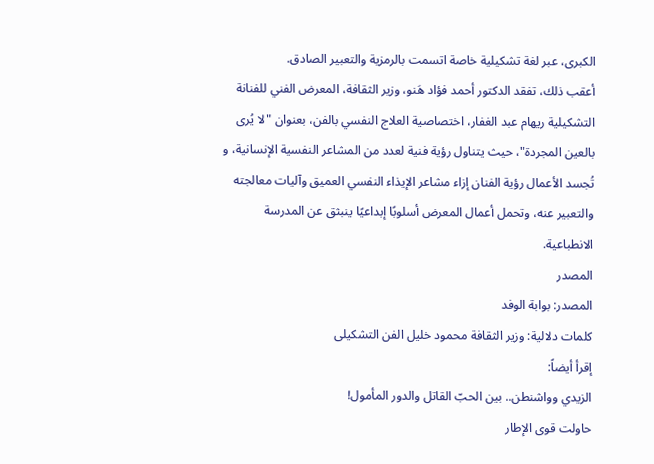الكبرى، عبر لغة تشكيلية خاصة اتسمت بالرمزية والتعبير الصادق.
أعقب ذلك، تفقد الدكتور أحمد فؤاد هَنو، وزير الثقافة، المعرض الفني للفنانة التشكيلية ريهام عبد الغفار، اختصاصية العلاج النفسي بالفن، بعنوان "لا يُرى بالعين المجردة"، حيث يتناول رؤية فنية لعدد من المشاعر النفسية الإنسانية، و تُجسد الأعمال رؤية الفنان إزاء مشاعر الإيذاء النفسي العميق وآليات معالجته والتعبير عنه، وتحمل أعمال المعرض أسلوبًا إبداعيًا ينبثق عن المدرسة الانطباعية.
المصدر
المصدر: بوابة الوفد
كلمات دلالية: وزير الثقافة محمود خليل الفن التشكيلى
إقرأ أيضاً:
الزيدي وواشنطن.. بين الحبّ القاتل والدور المأمول!
حاولت قوى الإطار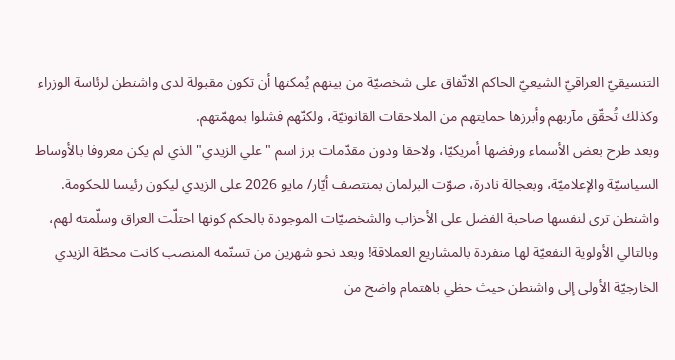التنسيقيّ العراقيّ الشيعيّ الحاكم الاتّفاق على شخصيّة من بينهم يُمكنها أن تكون مقبولة لدى واشنطن لرئاسة الوزراء وكذلك تُحقّق مآربهم وأبرزها حمايتهم من الملاحقات القانونيّة، ولكنّهم فشلوا بمهمّتهم.
وبعد طرح بعض الأسماء ورفضها أمريكيّا، ولاحقا ودون مقدّمات برز اسم "علي الزيدي" الذي لم يكن معروفا بالأوساط السياسيّة والإعلاميّة، وبعجالة نادرة، صوّت البرلمان بمنتصف أيّار/ مايو 2026 على الزيدي ليكون رئيسا للحكومة.
واشنطن ترى لنفسها صاحبة الفضل على الأحزاب والشخصيّات الموجودة بالحكم كونها احتلّت العراق وسلّمته لهم، وبالتالي الأولوية النفعيّة لها منفردة بالمشاريع العملاقة! وبعد نحو شهرين من تسنّمه المنصب كانت محطّة الزيدي الخارجيّة الأولى إلى واشنطن حيث حظي باهتمام واضح من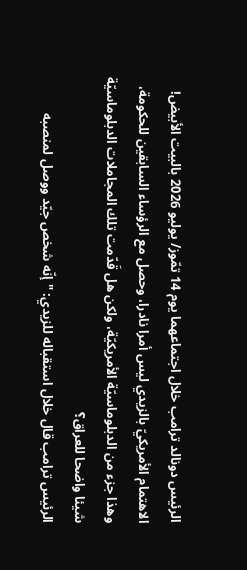الرئيس دونالد ترامب خلال اجتماعهما يوم 14 تمّوز/ يوليو 2026 بالبيت الأبيض!
الاهتمام الأمريكيّ بالزيدي ليس أمرا نادرا، وحصل مع الرؤساء السابقين للحكومة، وهذا جزء من الدبلوماسيّة الأمريكيّة، ولكن هل قَدّمت تلك المجاملات الدبلوماسيّة شيئا واضحا للعراق؟
الرئيس ترامب قال خلال استقباله للزيدي: "إنّه شخص جيّد ووصل لمنصبه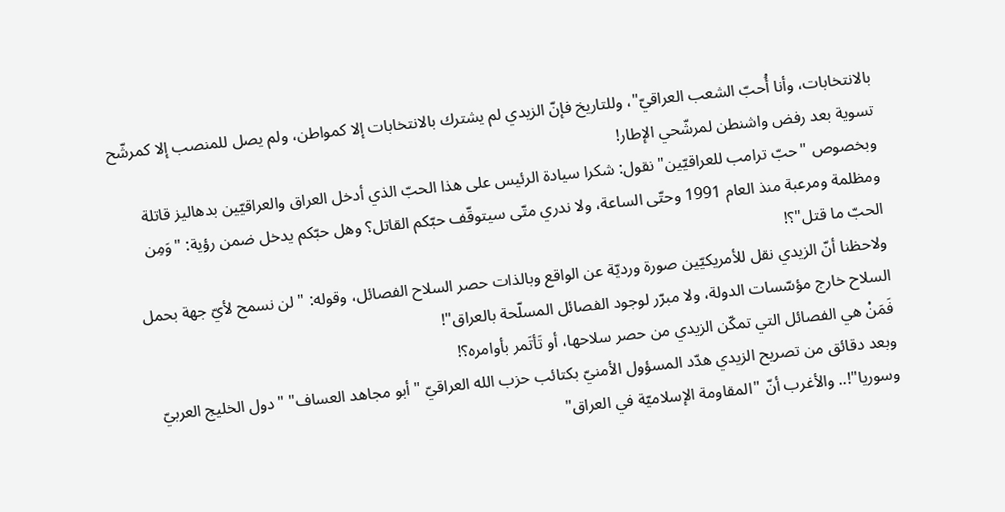بالانتخابات، وأنا أُحبّ الشعب العراقيّ"، وللتاريخ فإنّ الزيدي لم يشترك بالانتخابات إلا كمواطن، ولم يصل للمنصب إلا كمرشّح تسوية بعد رفض واشنطن لمرشّحي الإطار!
وبخصوص "حبّ ترامب للعراقيّين" نقول: شكرا سيادة الرئيس على هذا الحبّ الذي أدخل العراق والعراقيّين بدهاليز قاتلة ومظلمة ومرعبة منذ العام 1991 وحتّى الساعة، ولا ندري متّى سيتوقّف حبّكم القاتل؟ وهل حبّكم يدخل ضمن رؤية: "وَمِن الحبّ ما قتل"؟!
ولاحظنا أنّ الزيدي نقل للأمريكيّين صورة ورديّة عن الواقع وبالذات حصر السلاح الفصائل، وقوله: " لن نسمح لأيّ جهة بحمل السلاح خارج مؤسّسات الدولة، ولا مبرّر لوجود الفصائل المسلّحة بالعراق"!
فَمَنْ هي الفصائل التي تمكّن الزيدي من حصر سلاحها، أو تَأتَمر بأوامره؟!
وبعد دقائق من تصريح الزيدي هدّد المسؤول الأمنيّ بكتائب حزب الله العراقيّ "أبو مجاهد العساف" "دول الخليج العربيّ وسوريا"!.. والأغرب أنّ "المقاومة الإسلاميّة في العراق"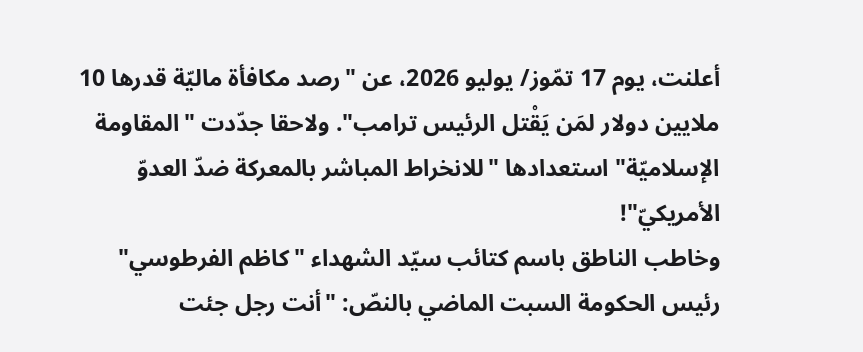أعلنت، يوم 17 تمّوز/ يوليو 2026، عن "رصد مكافأة ماليّة قدرها 10 ملايين دولار لمَن يَقْتل الرئيس ترامب". ولاحقا جدّدت "المقاومة الإسلاميّة" استعدادها "للانخراط المباشر بالمعركة ضدّ العدوّ الأمريكيّ"!
وخاطب الناطق باسم كتائب سيّد الشهداء "كاظم الفرطوسي" رئيس الحكومة السبت الماضي بالنصّ: "أنت رجل جئت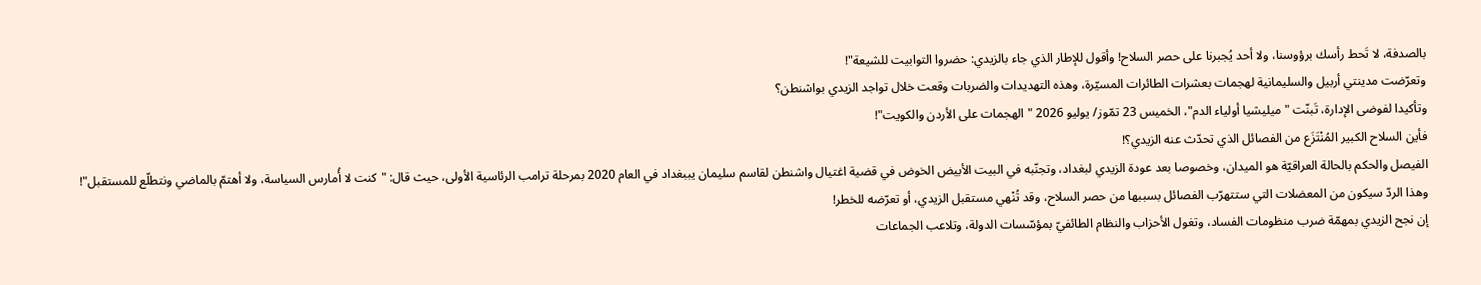بالصدفة، لا تَحط رأسك برؤوسنا، ولا أحد يُجبرنا على حصر السلاح! وأقول للإطار الذي جاء بالزيدي: حضروا التوابيت للشيعة"!
وتعرّضت مدينتي أربيل والسليمانية لهجمات بعشرات الطائرات المسيّرة، وهذه التهديدات والضربات وقعت خلال تواجد الزيدي بواشنطن؟
وتأكيدا لفوضى الإدارة، تَبنّت "ميليشيا أولياء الدم"، الخميس 23 تمّوز/ يوليو 2026 "الهجمات على الأردن والكويت"!
فأين السلاح الكبير المُنْتَزَع من الفصائل الذي تحدّث عنه الزيدي؟!
الفيصل والحكم بالحالة العراقيّة هو الميدان، وخصوصا بعد عودة الزيدي لبغداد، وتجنّبه في البيت الأبيض الخوض في قضية اغتيال واشنطن لقاسم سليمان يببغداد في العام 2020 بمرحلة ترامب الرئاسية الأولى، حيث قال: "كنت لا أُمارس السياسة، ولا أهتمّ بالماضي ونتطلّع للمستقبل"!
وهذا الردّ سيكون من المعضلات التي ستتهرّب الفصائل بسببها من حصر السلاح، وقد تُنْهي مستقبل الزيدي، أو تعرّضه للخطر!
إن نجح الزيدي بمهمّة ضرب منظومات الفساد، وتغول الأحزاب والنظام الطائفيّ بمؤسّسات الدولة، وتلاعب الجماعات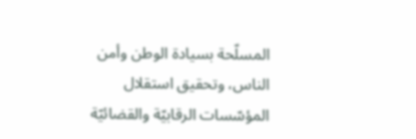المسلّحة بسيادة الوطن وأمن الناس، وتحقيق استقلال المؤسّسات الرقابيّة والقضائيّة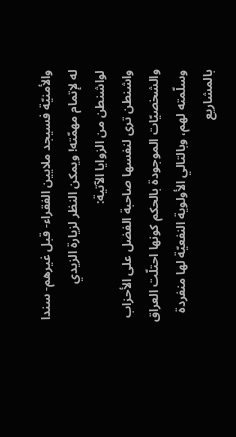والأمنيّة فسيجد ملايين الفقراء- قبل غيرهم- سندا له لإتمام مهمّته! ويمكن النظر لزيارة الزيدي لواشنطن من الزوايا الآتية:
واشنطن ترى لنفسها صاحبة الفضل على الأحزاب والشخصيّات الموجودة بالحكم كونها احتلّت العراق وسلّمته لهم، وبالتالي الأولوية النفعيّة لها منفردة بالمشاريع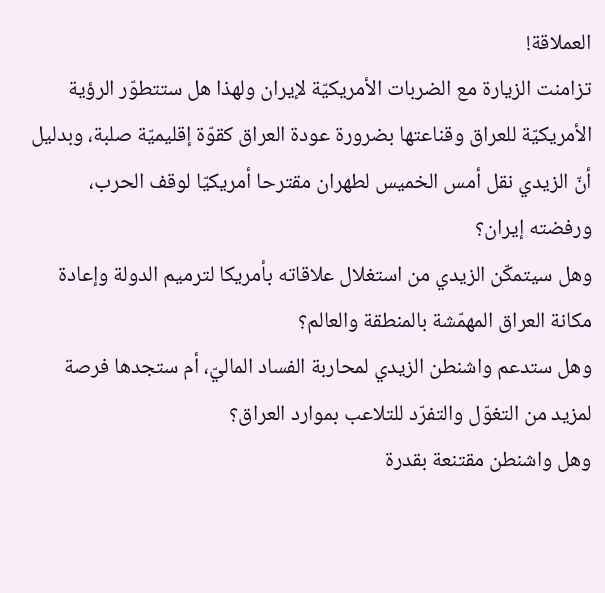العملاقة!
تزامنت الزيارة مع الضربات الأمريكيّة لإيران ولهذا هل ستتطوّر الرؤية الأمريكيّة للعراق وقناعتها بضرورة عودة العراق كقوّة إقليميّة صلبة، وبدليل أنّ الزيدي نقل أمس الخميس لطهران مقترحا أمريكيّا لوقف الحرب، ورفضته إيران؟
وهل سيتمكّن الزيدي من استغلال علاقاته بأمريكا لترميم الدولة وإعادة مكانة العراق المهمّشة بالمنطقة والعالم؟
وهل ستدعم واشنطن الزيدي لمحاربة الفساد الماليّ، أم ستجدها فرصة لمزيد من التغوّل والتفرّد للتلاعب بموارد العراق؟
وهل واشنطن مقتنعة بقدرة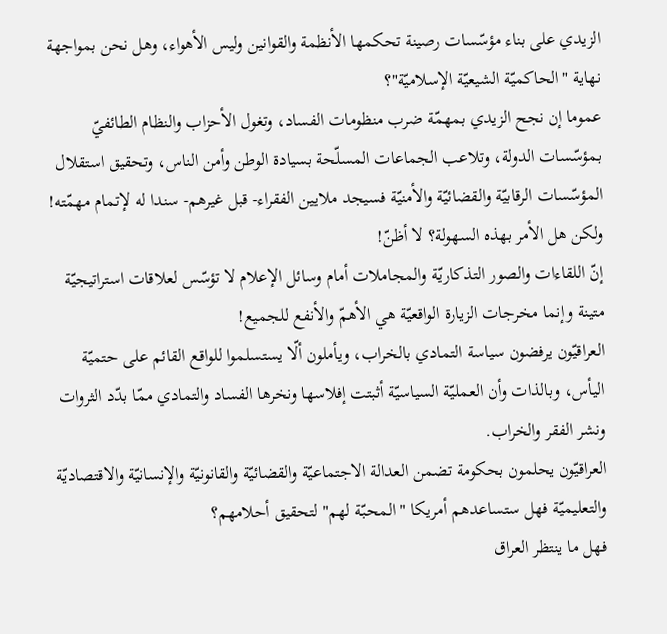الزيدي على بناء مؤسّسات رصينة تحكمها الأنظمة والقوانين وليس الأهواء، وهل نحن بمواجهة نهاية "الحاكميّة الشيعيّة الإسلاميّة"؟
عموما إن نجح الزيدي بمهمّة ضرب منظومات الفساد، وتغول الأحزاب والنظام الطائفيّ بمؤسّسات الدولة، وتلاعب الجماعات المسلّحة بسيادة الوطن وأمن الناس، وتحقيق استقلال المؤسّسات الرقابيّة والقضائيّة والأمنيّة فسيجد ملايين الفقراء- قبل غيرهم- سندا له لإتمام مهمّته!
ولكن هل الأمر بهذه السهولة؟ لا أظنّ!
إنّ اللقاءات والصور التذكاريّة والمجاملات أمام وسائل الإعلام لا تؤسّس لعلاقات استراتيجيّة متينة وإنما مخرجات الزيارة الواقعيّة هي الأهمّ والأنفع للجميع!
العراقيّون يرفضون سياسة التمادي بالخراب، ويأملون ألّا يستسلموا للواقع القائم على حتميّة اليأس، وبالذات وأن العمليّة السياسيّة أثبتت إفلاسها ونخرها الفساد والتمادي ممّا بدّد الثروات ونشر الفقر والخراب.
العراقيّون يحلمون بحكومة تضمن العدالة الاجتماعيّة والقضائيّة والقانونيّة والإنسانيّة والاقتصاديّة والتعليميّة فهل ستساعدهم أمريكا "المحبّة لهم" لتحقيق أحلامهم؟
فهل ما ينتظر العراق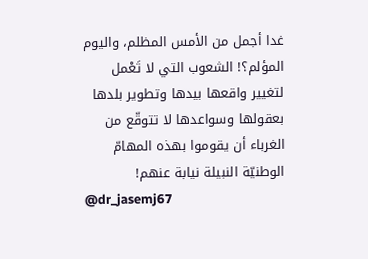غدا أجمل من الأمس المظلم، واليوم المؤلم؟! الشعوب التي لا تَعْمل لتغيير واقعها بيدها وتطوير بلدها بعقولها وسواعدها لا تتوقّع من الغرباء أن يقوموا بهذه المهامّ الوطنيّة النبيلة نيابة عنهم!
@dr_jasemj67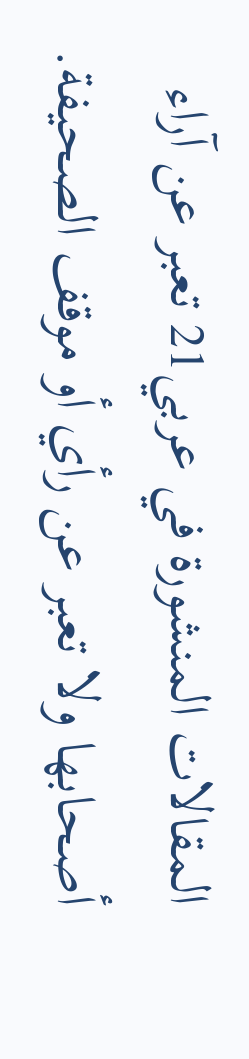المقالات المنشورة في عربي21 تعبر عن آراء أصحابها ولا تعبر عن رأي أو موقف الصحيفة.